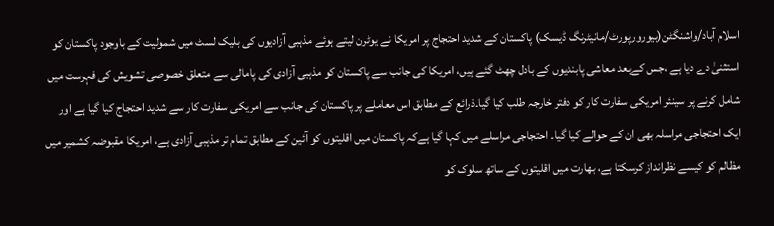اسلام آباد/واشنگٹن(بیورورپورٹ/مانیٹرنگ ڈیسک) پاکستان کے شدید احتجاج پر امریکا نے یوٹرن لیتے ہوئے مذہبی آزادیوں کی بلیک لسٹ میں شمولیت کے باوجود پاکستان کو استثنیٰ دے دیا ہے ،جس کےبعد معاشی پابندیوں کے بادل چھٹ گئے ہیں، امریکا کی جانب سے پاکستان کو مذہبی آزادی کی پامالی سے متعلق خصوصی تشویش کی فہرست میں شامل کرنے پر سینئر امریکی سفارت کار کو دفتر خارجہ طلب کیا گیا۔ذرائع کے مطابق اس معاملے پر پاکستان کی جانب سے امریکی سفارت کار سے شدید احتجاج کیا گیا ہے اور ایک احتجاجی مراسلہ بھی ان کے حوالے کیا گیا۔ احتجاجی مراسلے میں کہا گیا ہےکہ پاکستان میں اقلیتوں کو آئین کے مطابق تمام تر مذہبی آزادی ہے، امریکا مقبوضہ کشمیر میں مظالم کو کیسے نظرانداز کرسکتا ہے، بھارت میں اقلیتوں کے ساتھ سلوک کو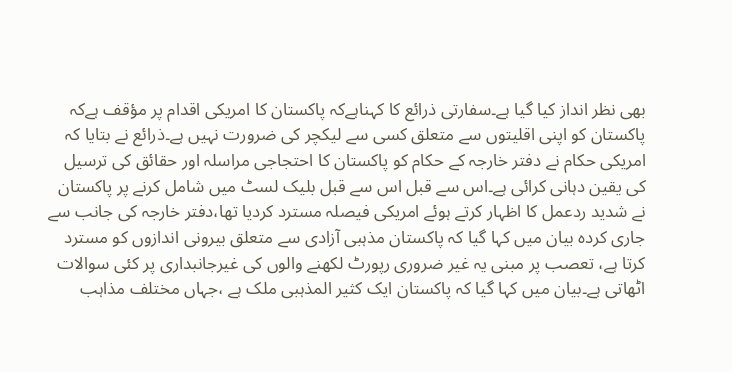بھی نظر انداز کیا گیا ہے۔سفارتی ذرائع کا کہناہےکہ پاکستان کا امریکی اقدام پر مؤقف ہےکہ پاکستان کو اپنی اقلیتوں سے متعلق کسی سے لیکچر کی ضرورت نہیں ہے۔ذرائع نے بتایا کہ امریکی حکام نے دفتر خارجہ کے حکام کو پاکستان کا احتجاجی مراسلہ اور حقائق کی ترسیل کی یقین دہانی کرائی ہے۔اس سے قبل اس سے قبل بلیک لسٹ میں شامل کرنے پر پاکستان نے شدید ردعمل کا اظہار کرتے ہوئے امریکی فیصلہ مسترد کردیا تھا،دفتر خارجہ کی جانب سے جاری کردہ بیان میں کہا گیا کہ پاکستان مذہبی آزادی سے متعلق بیرونی اندازوں کو مسترد کرتا ہے، تعصب پر مبنی یہ غیر ضروری رپورٹ لکھنے والوں کی غیرجانبداری پر کئی سوالات اٹھاتی ہے۔بیان میں کہا گیا کہ پاکستان ایک کثیر المذہبی ملک ہے ،جہاں مختلف مذاہب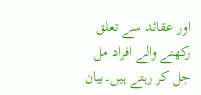اور عقائد سے تعلق رکھنے والے افراد مل جل کر رہتے ہیں۔بیان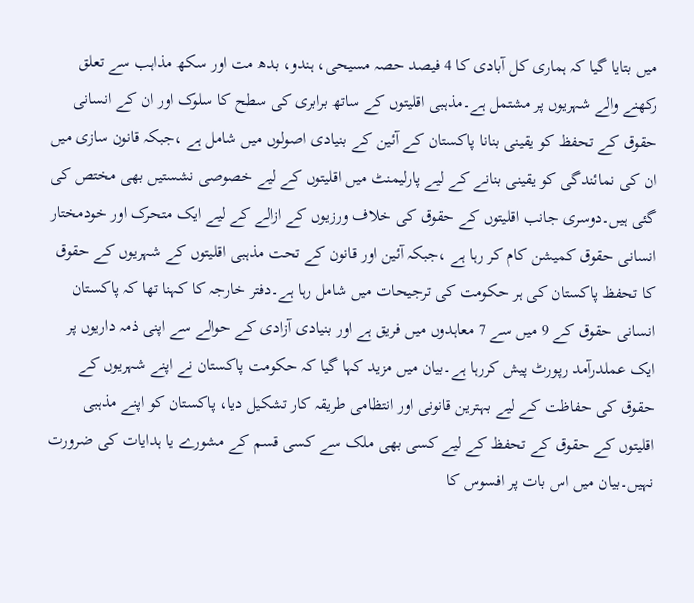میں بتایا گیا کہ ہماری کل آبادی کا 4 فیصد حصہ مسیحی، ہندو، بدھ مت اور سکھ مذاہب سے تعلق رکھنے والے شہریوں پر مشتمل ہے۔مذہبی اقلیتوں کے ساتھ برابری کی سطح کا سلوک اور ان کے انسانی حقوق کے تحفظ کو یقینی بنانا پاکستان کے آئین کے بنیادی اصولوں میں شامل ہے ،جبکہ قانون سازی میں ان کی نمائندگی کو یقینی بنانے کے لیے پارلیمنٹ میں اقلیتوں کے لیے خصوصی نشستیں بھی مختص کی گئی ہیں۔دوسری جانب اقلیتوں کے حقوق کی خلاف ورزیوں کے ازالے کے لیے ایک متحرک اور خودمختار انسانی حقوق کمیشن کام کر رہا ہے ،جبکہ آئین اور قانون کے تحت مذہبی اقلیتوں کے شہریوں کے حقوق کا تحفظ پاکستان کی ہر حکومت کی ترجیحات میں شامل رہا ہے۔دفتر خارجہ کا کہنا تھا کہ پاکستان انسانی حقوق کے 9 میں سے 7 معاہدوں میں فریق ہے اور بنیادی آزادی کے حوالے سے اپنی ذمہ داریوں پر ایک عملدرآمد رپورٹ پیش کررہا ہے۔بیان میں مزید کہا گیا کہ حکومت پاکستان نے اپنے شہریوں کے حقوق کی حفاظت کے لیے بہترین قانونی اور انتظامی طریقہ کار تشکیل دیا، پاکستان کو اپنے مذہبی اقلیتوں کے حقوق کے تحفظ کے لیے کسی بھی ملک سے کسی قسم کے مشورے یا ہدایات کی ضرورت نہیں۔بیان میں اس بات پر افسوس کا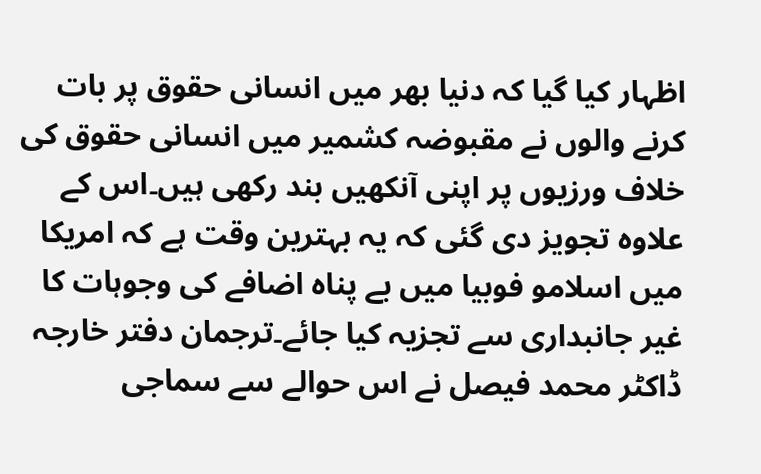اظہار کیا گیا کہ دنیا بھر میں انسانی حقوق پر بات کرنے والوں نے مقبوضہ کشمیر میں انسانی حقوق کی خلاف ورزیوں پر اپنی آنکھیں بند رکھی ہیں۔اس کے علاوہ تجویز دی گئی کہ یہ بہترین وقت ہے کہ امریکا میں اسلامو فوبیا میں بے پناہ اضافے کی وجوہات کا غیر جانبداری سے تجزیہ کیا جائے۔ترجمان دفتر خارجہ ڈاکٹر محمد فیصل نے اس حوالے سے سماجی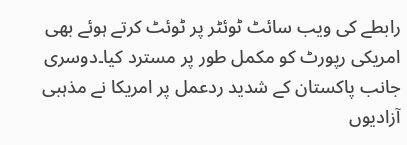رابطے کی ویب سائٹ ٹوئٹر پر ٹوئٹ کرتے ہوئے بھی امریکی رپورٹ کو مکمل طور پر مسترد کیا۔دوسری جانب پاکستان کے شدید ردعمل پر امریکا نے مذہبی آزادیوں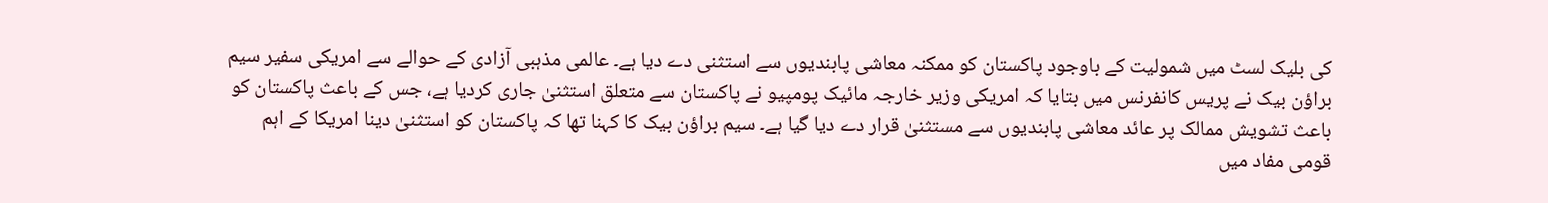کی بلیک لسٹ میں شمولیت کے باوجود پاکستان کو ممکنہ معاشی پابندیوں سے استثنی دے دیا ہے۔ عالمی مذہبی آزادی کے حوالے سے امریکی سفیر سیم براؤن بیک نے پریس کانفرنس میں بتایا کہ امریکی وزیر خارجہ مائیک پومپیو نے پاکستان سے متعلق استثنیٰ جاری کردیا ہے، جس کے باعث پاکستان کو باعث تشویش ممالک پر عائد معاشی پابندیوں سے مستثنیٰ قرار دے دیا گیا ہے۔ سیم براؤن بیک کا کہنا تھا کہ پاکستان کو استثنیٰ دینا امریکا کے اہم قومی مفاد میں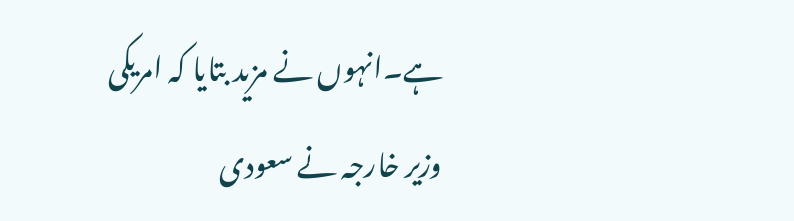ہے۔انہوں نے مزید بتایا کہ امریکی وزیر خارجہ نے سعودی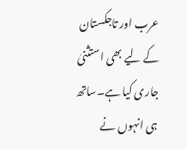عرب اور تاجکستان کے لیے بھی استثنیٰ جاری کیا ہے۔ساتھ ہی انہوں نے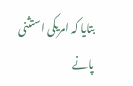بتایا کہ امریکی استثنی پانے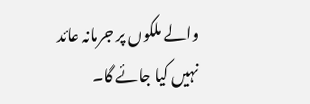والے ملکوں پر جرمانہ عائد نہیں کیا جائے گا۔